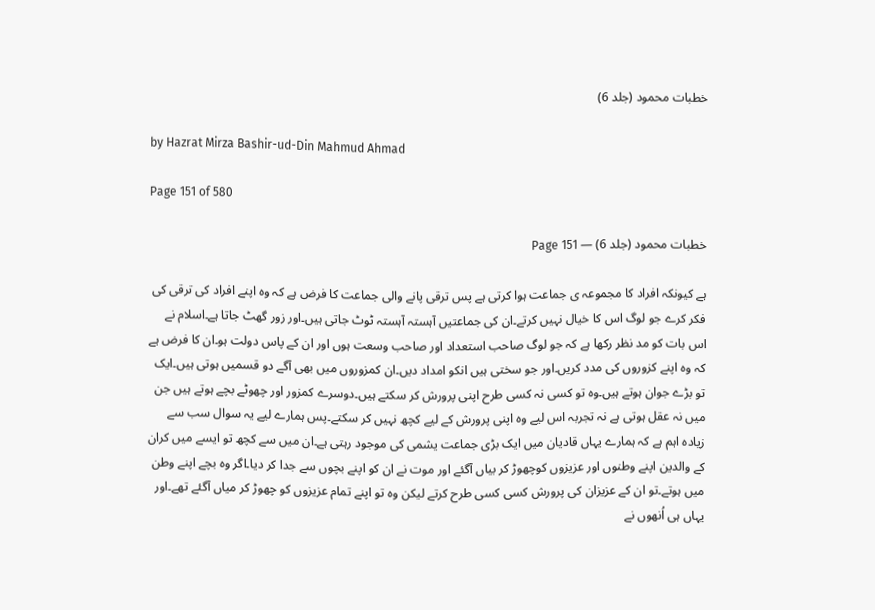خطبات محمود (جلد 6)

by Hazrat Mirza Bashir-ud-Din Mahmud Ahmad

Page 151 of 580

خطبات محمود (جلد 6) — Page 151

ہے کیونکہ افراد کا مجموعہ ی جماعت ہوا کرتی ہے پس ترقی پانے والی جماعت کا فرض ہے کہ وہ اپنے افراد کی ترقی کی فکر کرے جو لوگ اس کا خیال نہیں کرتے۔ان کی جماعتیں آہستہ آہستہ ٹوٹ جاتی ہیں۔اور زور گھٹ جاتا ہے۔اسلام نے اس بات کو مد نظر رکھا ہے کہ جو لوگ صاحب استعداد اور صاحب وسعت ہوں اور ان کے پاس دولت ہو۔ان کا فرض ہے کہ وہ اپنے کزوروں کی مدد کریں۔اور جو سختی ہیں انکو امداد دیں۔ان کمزوروں میں بھی آگے دو قسمیں ہوتی ہیں۔ایک تو بڑے جوان ہوتے ہیں۔وہ تو کسی نہ کسی طرح اپنی پرورش کر سکتے ہیں۔دوسرے کمزور اور چھوٹے بچے ہوتے ہیں جن میں نہ عقل ہوتی ہے نہ تجربہ اس لیے وہ اپنی پرورش کے لیے کچھ نہیں کر سکتے۔پس ہمارے لیے یہ سوال سب سے زیادہ اہم ہے کہ ہمارے یہاں قادیان میں ایک بڑی جماعت یشمی کی موجود رہتی ہے۔ان میں سے کچھ تو ایسے میں کران کے والدین اپنے وطنوں اور عزیزوں کوچھوڑ کر بیاں آگئے اور موت نے ان کو اپنے بچوں سے جدا کر دیا۔اگر وہ بچے اپنے وطن میں ہوتے۔تو ان کے عزیزان کی پرورش کسی کسی طرح کرتے لیکن وہ تو اپنے تمام عزیزوں کو چھوڑ کر میاں آگئے تھے۔اور یہاں ہی اُنھوں نے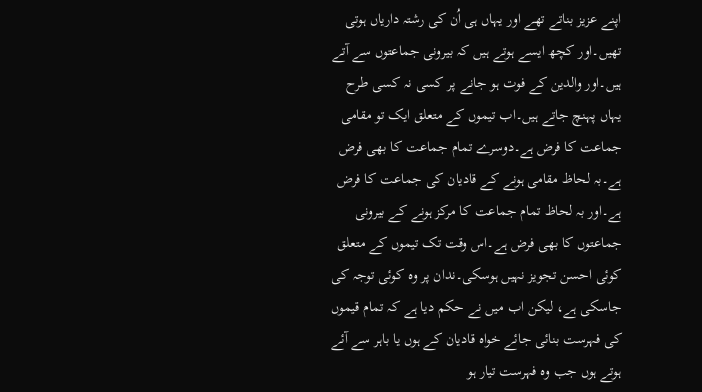اپنے عزیز بناتے تھے اور یہاں ہی اُن کی رشتہ داریاں ہوتی تھیں۔اور کچھ ایسے ہوتے ہیں کہ بیرونی جماعتوں سے آتے ہیں۔اور والدین کے فوت ہو جانے پر کسی نہ کسی طرح یہاں پہنچ جاتے ہیں۔اب تیموں کے متعلق ایک تو مقامی جماعت کا فرض ہے۔دوسرے تمام جماعت کا بھی فرض ہے۔بہ لحاظ مقامی ہونے کے قادیان کی جماعت کا فرض ہے۔اور بہ لحاظ تمام جماعت کا مرکز ہونے کے بیرونی جماعتوں کا بھی فرض ہے۔اس وقت تک تیموں کے متعلق کوئی احسن تجویز نہیں ہوسکی۔ندان پر وه کوئی توجہ کی جاسکی ہے، لیکن اب میں نے حکم دیا ہے کہ تمام قیموں کی فہرست بنائی جائے خواہ قادیان کے ہوں یا باہر سے آئے ہوتے ہوں جب وہ فہرست تیار ہو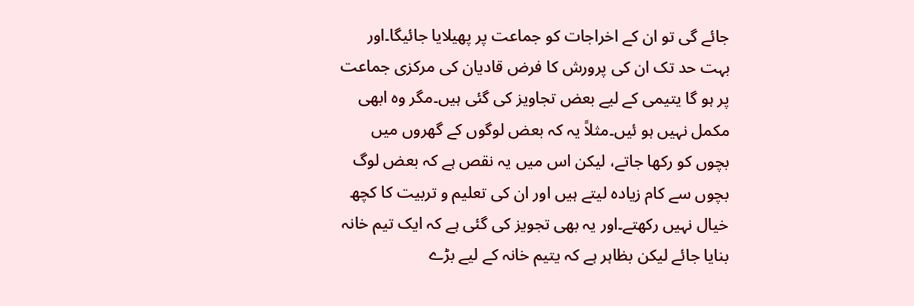جائے گی تو ان کے اخراجات کو جماعت پر پھیلایا جائیگا۔اور بہت حد تک ان کی پرورش کا فرض قادیان کی مرکزی جماعت پر ہو گا یتیمی کے لیے بعض تجاویز کی گئی ہیں۔مگر وہ ابھی مکمل نہیں ہو ئیں۔مثلاً یہ کہ بعض لوگوں کے گھروں میں بچوں کو رکھا جاتے، لیکن اس میں یہ نقص ہے کہ بعض لوگ بچوں سے کام زیادہ لیتے ہیں اور ان کی تعلیم و تربیت کا کچھ خیال نہیں رکھتے۔اور یہ بھی تجویز کی گئی ہے کہ ایک تیم خانہ بنایا جائے لیکن بظاہر ہے کہ یتیم خانہ کے لیے بڑے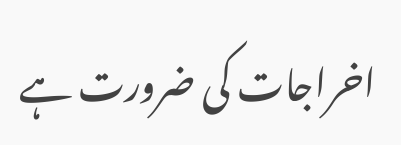اخراجات کی ضرورت ہے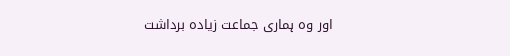اور وہ ہماری جماعت زیادہ برداشت